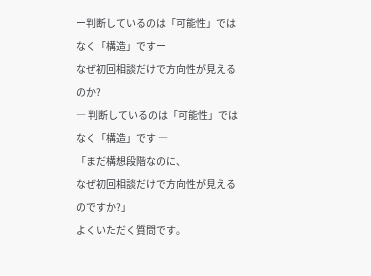ー判断しているのは「可能性」ではなく「構造」ですー
なぜ初回相談だけで方向性が見えるのか?
― 判断しているのは「可能性」ではなく「構造」です ―
「まだ構想段階なのに、
なぜ初回相談だけで方向性が見えるのですか?」
よくいただく質問です。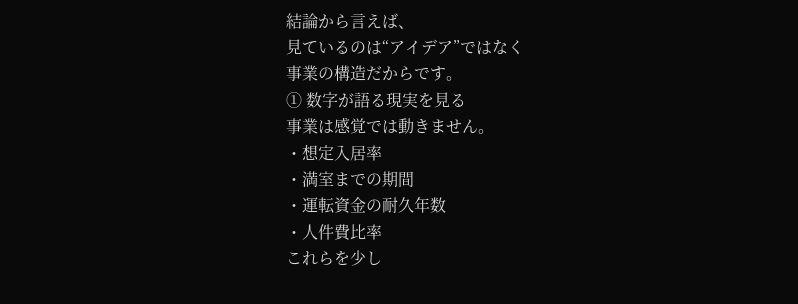結論から言えば、
見ているのは“アイデア”ではなく
事業の構造だからです。
① 数字が語る現実を見る
事業は感覚では動きません。
・想定入居率
・満室までの期間
・運転資金の耐久年数
・人件費比率
これらを少し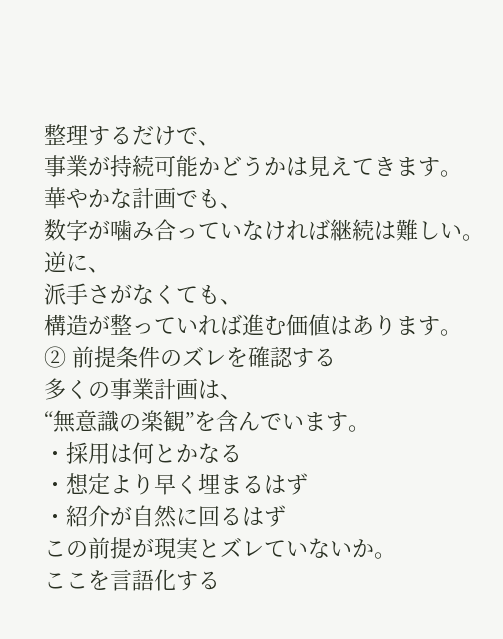整理するだけで、
事業が持続可能かどうかは見えてきます。
華やかな計画でも、
数字が噛み合っていなければ継続は難しい。
逆に、
派手さがなくても、
構造が整っていれば進む価値はあります。
② 前提条件のズレを確認する
多くの事業計画は、
“無意識の楽観”を含んでいます。
・採用は何とかなる
・想定より早く埋まるはず
・紹介が自然に回るはず
この前提が現実とズレていないか。
ここを言語化する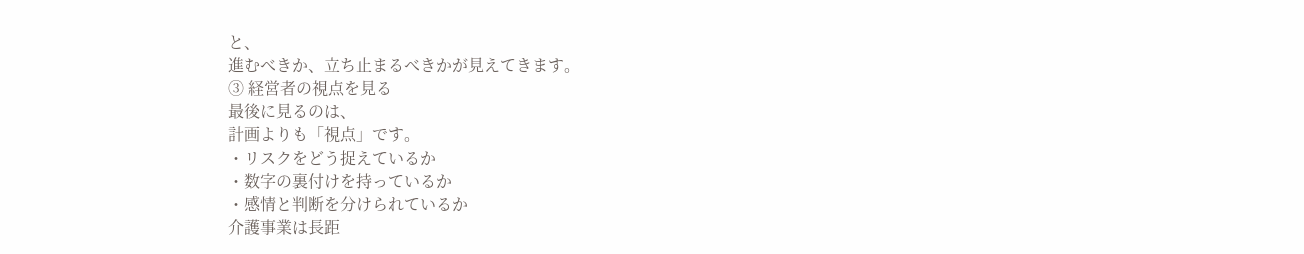と、
進むべきか、立ち止まるべきかが見えてきます。
③ 経営者の視点を見る
最後に見るのは、
計画よりも「視点」です。
・リスクをどう捉えているか
・数字の裏付けを持っているか
・感情と判断を分けられているか
介護事業は長距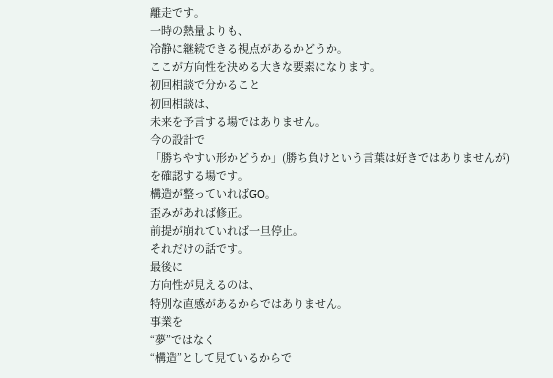離走です。
一時の熱量よりも、
冷静に継続できる視点があるかどうか。
ここが方向性を決める大きな要素になります。
初回相談で分かること
初回相談は、
未来を予言する場ではありません。
今の設計で
「勝ちやすい形かどうか」(勝ち負けという言葉は好きではありませんが)
を確認する場です。
構造が整っていればGO。
歪みがあれば修正。
前提が崩れていれば一旦停止。
それだけの話です。
最後に
方向性が見えるのは、
特別な直感があるからではありません。
事業を
“夢”ではなく
“構造”として見ているからで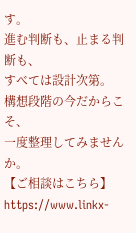す。
進む判断も、止まる判断も、
すべては設計次第。
構想段階の今だからこそ、
一度整理してみませんか。
【ご相談はこちら】
https://www.linkx-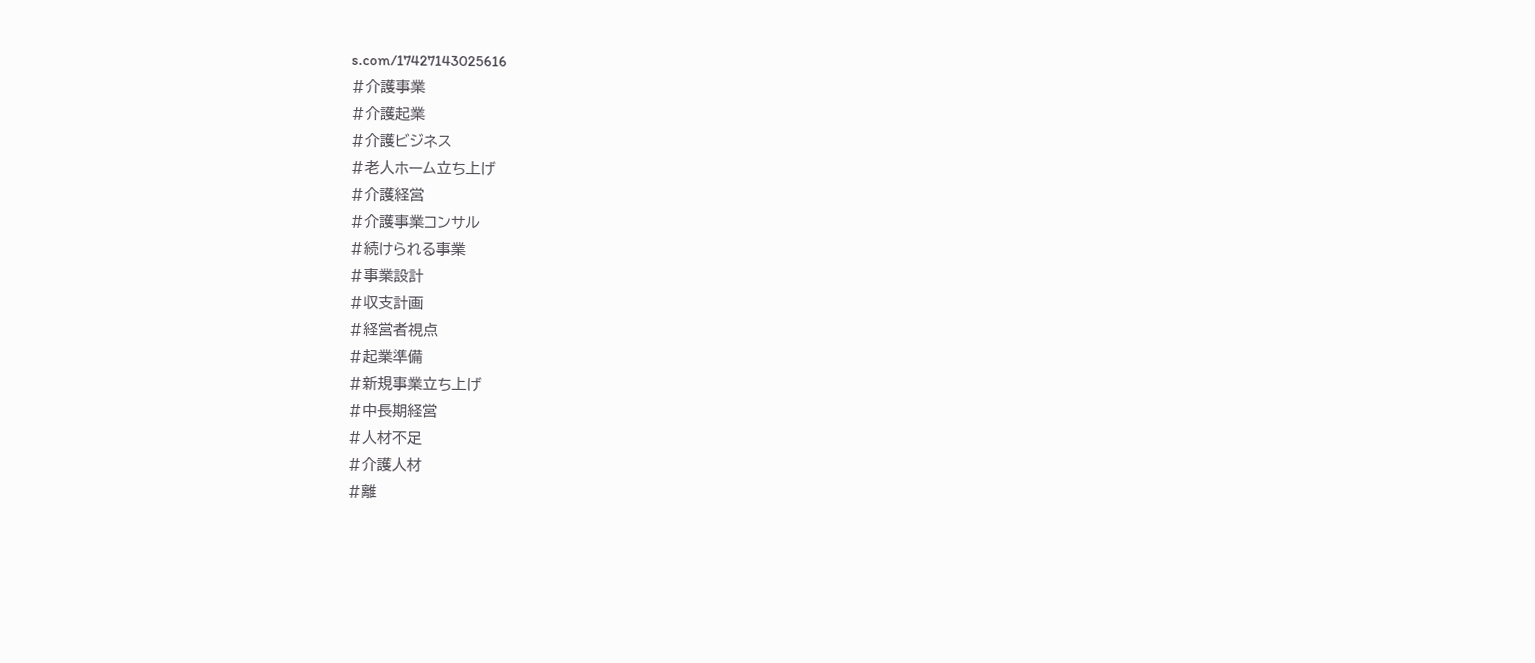s.com/17427143025616
#介護事業
#介護起業
#介護ビジネス
#老人ホーム立ち上げ
#介護経営
#介護事業コンサル
#続けられる事業
#事業設計
#収支計画
#経営者視点
#起業準備
#新規事業立ち上げ
#中長期経営
#人材不足
#介護人材
#離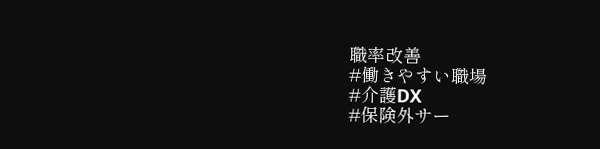職率改善
#働きやすい職場
#介護DX
#保険外サー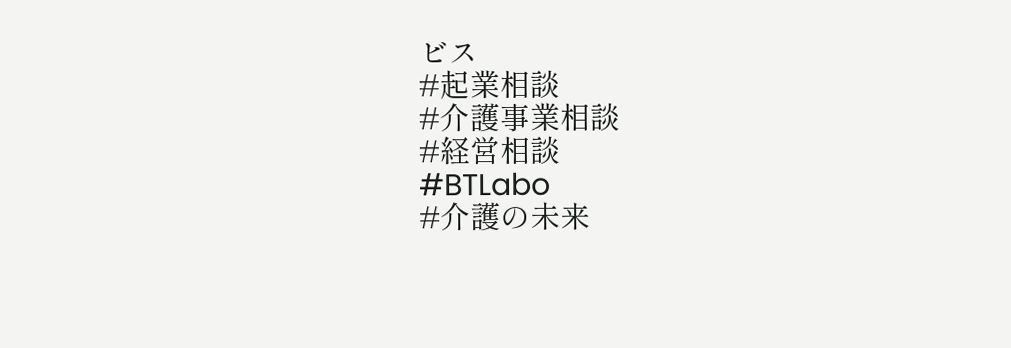ビス
#起業相談
#介護事業相談
#経営相談
#BTLabo
#介護の未来